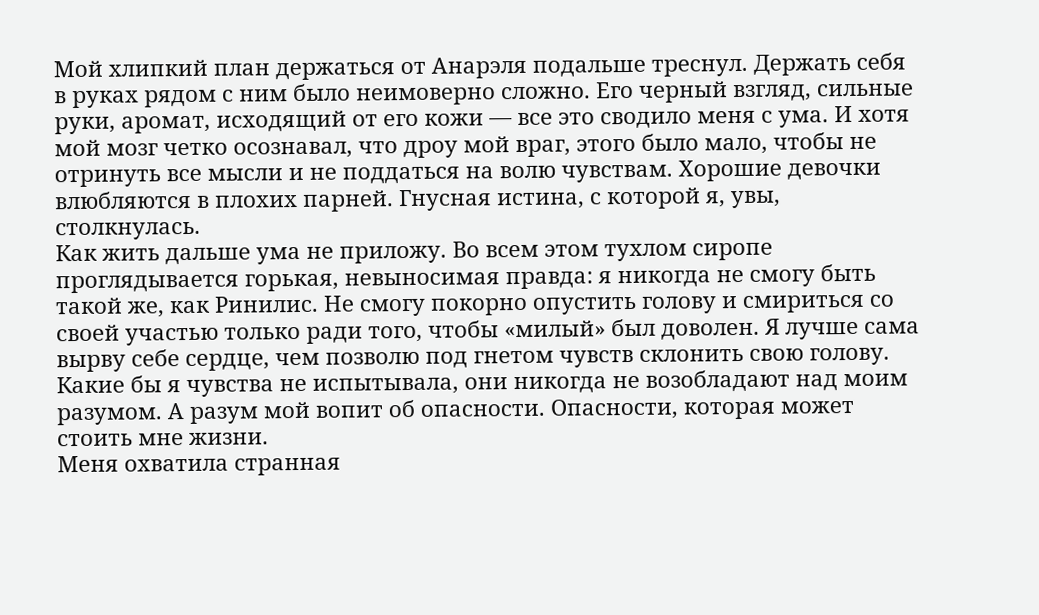Мой хлипкий план держаться от Анарэля подальше треснул. Держать себя в руках рядом с ним было неимоверно сложно. Его черный взгляд, сильные руки, аромат, исходящий от его кожи — все это сводило меня с ума. И хотя мой мозг четко осознавал, что дроу мой враг, этого было мало, чтобы не отринуть все мысли и не поддаться на волю чувствам. Хорошие девочки влюбляются в плохих парней. Гнусная истина, с которой я, увы, столкнулась.
Как жить дальше ума не приложу. Во всем этом тухлом сиропе проглядывается горькая, невыносимая правда: я никогда не смогу быть такой же, как Ринилис. Не смогу покорно опустить голову и смириться со своей участью только ради того, чтобы «милый» был доволен. Я лучше сама вырву себе сердце, чем позволю под гнетом чувств склонить свою голову. Какие бы я чувства не испытывала, они никогда не возобладают над моим разумом. А разум мой вопит об опасности. Опасности, которая может стоить мне жизни.
Меня охватила странная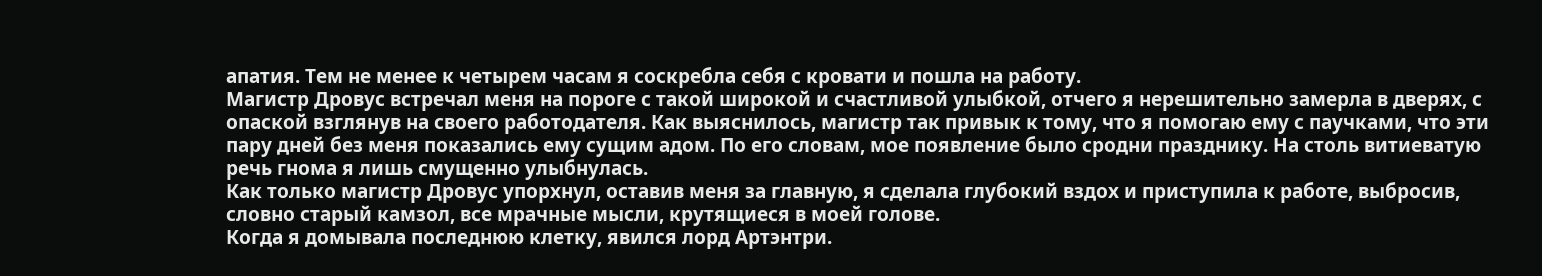апатия. Тем не менее к четырем часам я соскребла себя с кровати и пошла на работу.
Магистр Дровус встречал меня на пороге с такой широкой и счастливой улыбкой, отчего я нерешительно замерла в дверях, с опаской взглянув на своего работодателя. Как выяснилось, магистр так привык к тому, что я помогаю ему с паучками, что эти пару дней без меня показались ему сущим адом. По его словам, мое появление было сродни празднику. На столь витиеватую речь гнома я лишь смущенно улыбнулась.
Как только магистр Дровус упорхнул, оставив меня за главную, я сделала глубокий вздох и приступила к работе, выбросив, словно старый камзол, все мрачные мысли, крутящиеся в моей голове.
Когда я домывала последнюю клетку, явился лорд Артэнтри.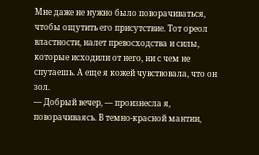Мне даже не нужно было поворачиваться, чтобы ощутить его присутствие. Тот ореол властности, налет превосходства и силы, которые исходили от него, ни с чем не спутаешь. А еще я кожей чувствовала, что он зол.
— Добрый вечер, — произнесла я, поворачиваясь. В темно-красной мантии,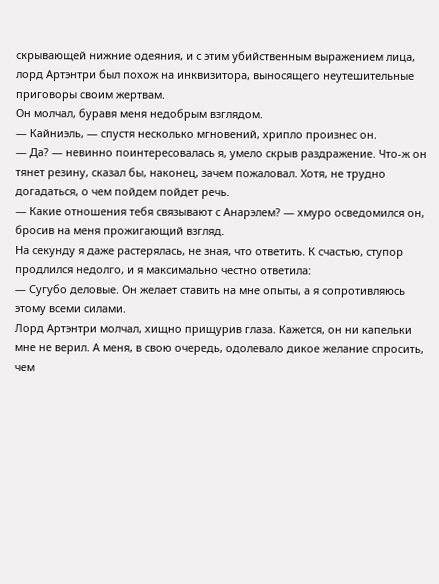скрывающей нижние одеяния, и с этим убийственным выражением лица, лорд Артэнтри был похож на инквизитора, выносящего неутешительные приговоры своим жертвам.
Он молчал, буравя меня недобрым взглядом.
— Кайниэль, — спустя несколько мгновений, хрипло произнес он.
— Да? — невинно поинтересовалась я, умело скрыв раздражение. Что-ж он тянет резину, сказал бы, наконец, зачем пожаловал. Хотя, не трудно догадаться, о чем пойдем пойдет речь.
— Какие отношения тебя связывают с Анарэлем? — хмуро осведомился он, бросив на меня прожигающий взгляд.
На секунду я даже растерялась, не зная, что ответить. К счастью, ступор продлился недолго, и я максимально честно ответила:
— Сугубо деловые. Он желает ставить на мне опыты, а я сопротивляюсь этому всеми силами.
Лорд Артэнтри молчал, хищно прищурив глаза. Кажется, он ни капельки мне не верил. А меня, в свою очередь, одолевало дикое желание спросить, чем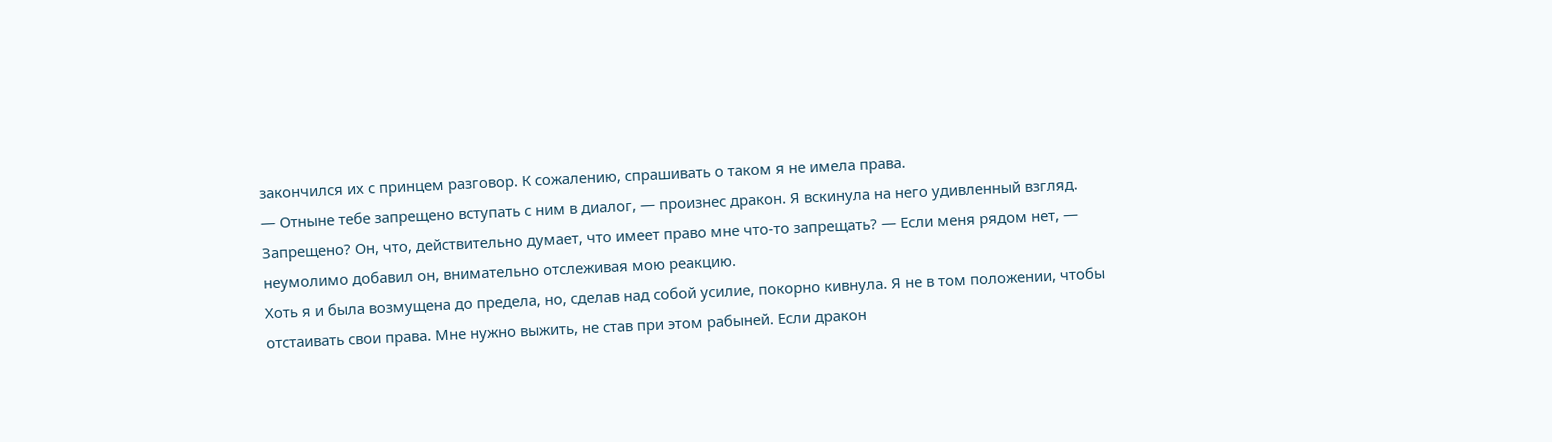закончился их с принцем разговор. К сожалению, спрашивать о таком я не имела права.
— Отныне тебе запрещено вступать с ним в диалог, — произнес дракон. Я вскинула на него удивленный взгляд. Запрещено? Он, что, действительно думает, что имеет право мне что-то запрещать? — Если меня рядом нет, — неумолимо добавил он, внимательно отслеживая мою реакцию.
Хоть я и была возмущена до предела, но, сделав над собой усилие, покорно кивнула. Я не в том положении, чтобы отстаивать свои права. Мне нужно выжить, не став при этом рабыней. Если дракон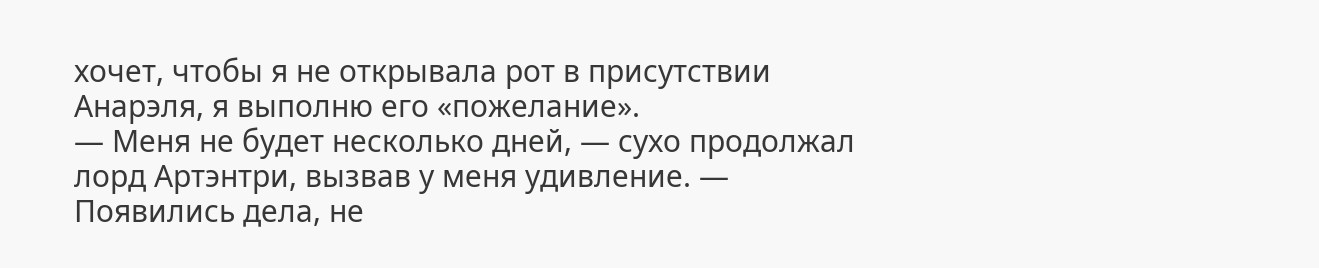хочет, чтобы я не открывала рот в присутствии Анарэля, я выполню его «пожелание».
— Меня не будет несколько дней, — сухо продолжал лорд Артэнтри, вызвав у меня удивление. — Появились дела, не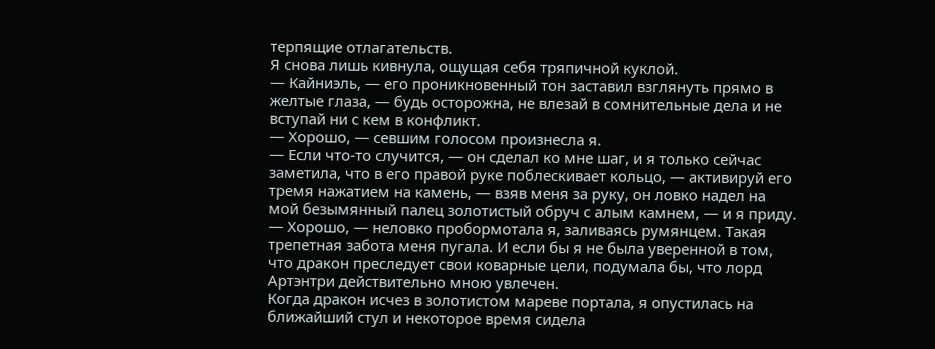терпящие отлагательств.
Я снова лишь кивнула, ощущая себя тряпичной куклой.
— Кайниэль, — его проникновенный тон заставил взглянуть прямо в желтые глаза, — будь осторожна, не влезай в сомнительные дела и не вступай ни с кем в конфликт.
— Хорошо, — севшим голосом произнесла я.
— Если что-то случится, — он сделал ко мне шаг, и я только сейчас заметила, что в его правой руке поблескивает кольцо, — активируй его тремя нажатием на камень, — взяв меня за руку, он ловко надел на мой безымянный палец золотистый обруч с алым камнем, — и я приду.
— Хорошо, — неловко пробормотала я, заливаясь румянцем. Такая трепетная забота меня пугала. И если бы я не была уверенной в том, что дракон преследует свои коварные цели, подумала бы, что лорд Артэнтри действительно мною увлечен.
Когда дракон исчез в золотистом мареве портала, я опустилась на ближайший стул и некоторое время сидела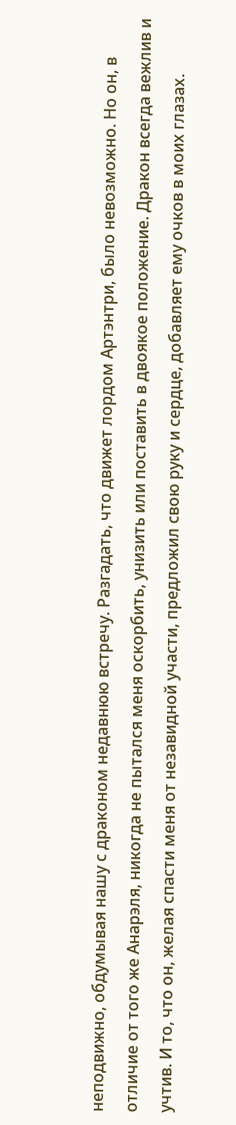неподвижно, обдумывая нашу с драконом недавнюю встречу. Разгадать, что движет лордом Артэнтри, было невозможно. Но он, в отличие от того же Анарэля, никогда не пытался меня оскорбить, унизить или поставить в двоякое положение. Дракон всегда вежлив и учтив. И то, что он, желая спасти меня от незавидной участи, предложил свою руку и сердце, добавляет ему очков в моих глазах.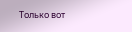Только вот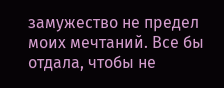замужество не предел моих мечтаний. Все бы отдала, чтобы не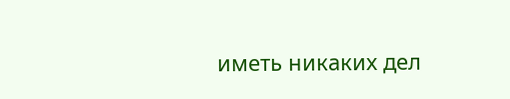иметь никаких дел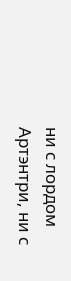ни с лордом Артэнтри, ни с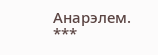Анарэлем.
***